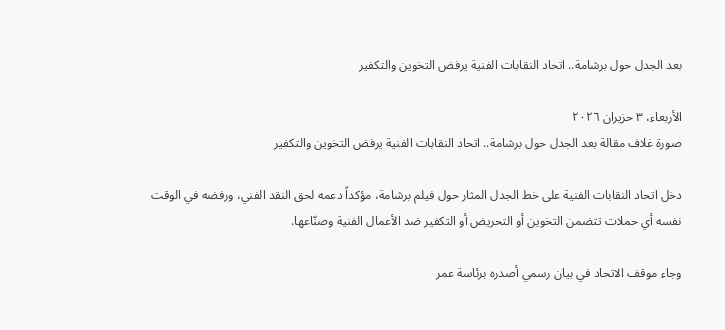بعد الجدل حول برشامة.. اتحاد النقابات الفنية يرفض التخوين والتكفير

الأربعاء، ٣ حزيران ٢٠٢٦
صورة غلاف مقالة بعد الجدل حول برشامة.. اتحاد النقابات الفنية يرفض التخوين والتكفير

دخل اتحاد النقابات الفنية على خط الجدل المثار حول فيلم برشامة، مؤكداً دعمه لحق النقد الفني، ورفضه في الوقت نفسه أي حملات تتضمن التخوين أو التحريض أو التكفير ضد الأعمال الفنية وصنّاعها.

وجاء موقف الاتحاد في بيان رسمي أصدره برئاسة عمر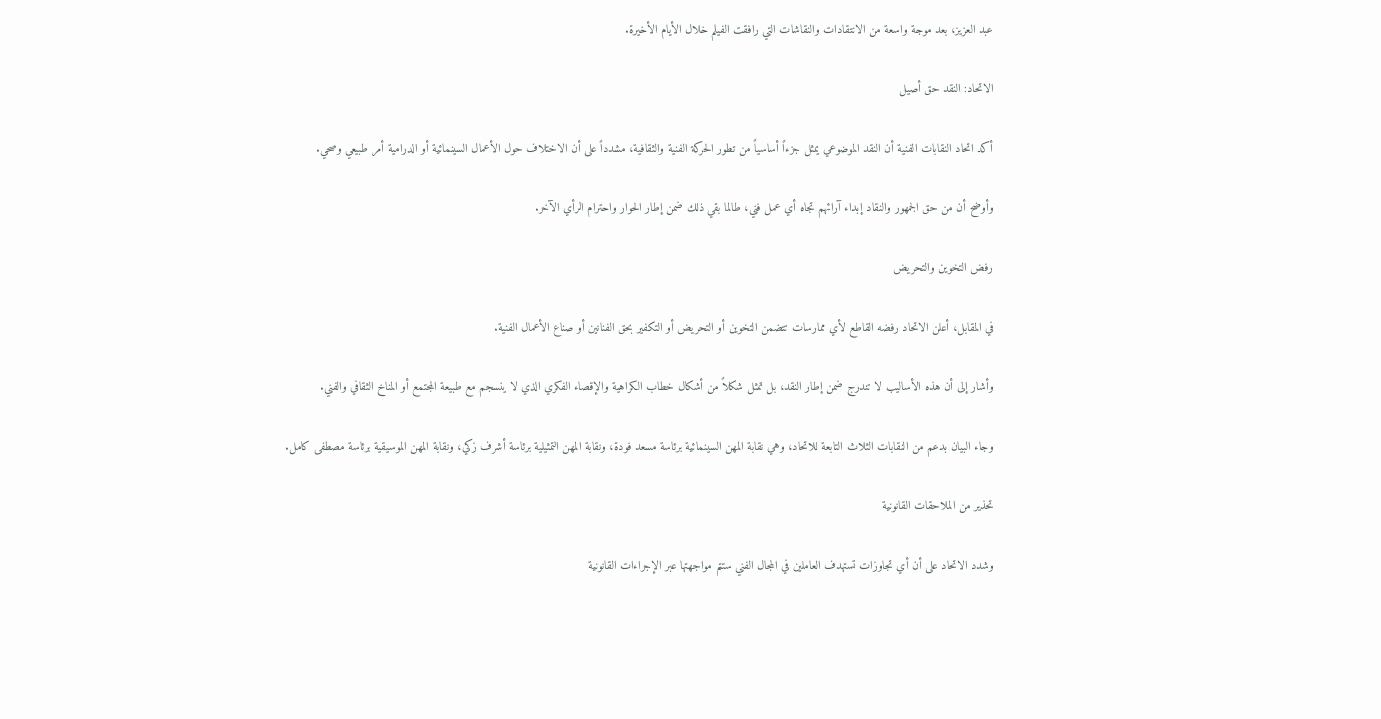عبد العزيز، بعد موجة واسعة من الانتقادات والنقاشات التي رافقت الفيلم خلال الأيام الأخيرة.

الاتحاد: النقد حق أصيل

أكد اتحاد النقابات الفنية أن النقد الموضوعي يمثل جزءاً أساسياً من تطور الحركة الفنية والثقافية، مشدداً على أن الاختلاف حول الأعمال السينمائية أو الدرامية أمر طبيعي وصحي.

وأوضح أن من حق الجمهور والنقاد إبداء آرائهم تجاه أي عمل فني، طالما بقي ذلك ضمن إطار الحوار واحترام الرأي الآخر.

رفض التخوين والتحريض

في المقابل، أعلن الاتحاد رفضه القاطع لأي ممارسات تتضمن التخوين أو التحريض أو التكفير بحق الفنانين أو صناع الأعمال الفنية.

وأشار إلى أن هذه الأساليب لا تندرج ضمن إطار النقد، بل تمثل شكلاً من أشكال خطاب الكراهية والإقصاء الفكري الذي لا ينسجم مع طبيعة المجتمع أو المناخ الثقافي والفني.

وجاء البيان بدعم من النقابات الثلاث التابعة للاتحاد، وهي نقابة المهن السينمائية برئاسة مسعد فودة، ونقابة المهن التمثيلية برئاسة أشرف زكي، ونقابة المهن الموسيقية برئاسة مصطفى كامل.

تحذير من الملاحقات القانونية

وشدد الاتحاد على أن أي تجاوزات تستهدف العاملين في المجال الفني ستتم مواجهتها عبر الإجراءات القانونية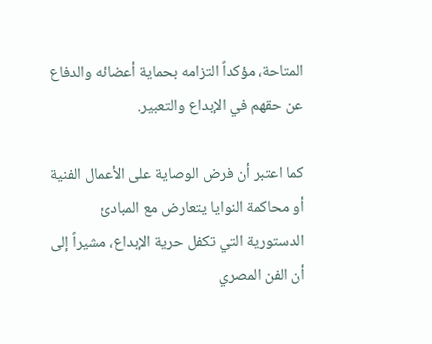المتاحة، مؤكداً التزامه بحماية أعضائه والدفاع عن حقهم في الإبداع والتعبير.

كما اعتبر أن فرض الوصاية على الأعمال الفنية أو محاكمة النوايا يتعارض مع المبادئ الدستورية التي تكفل حرية الإبداع، مشيراً إلى أن الفن المصري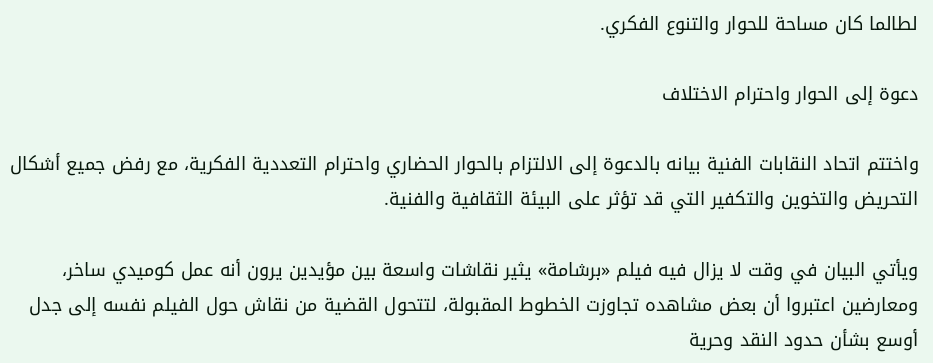لطالما كان مساحة للحوار والتنوع الفكري.

دعوة إلى الحوار واحترام الاختلاف

واختتم اتحاد النقابات الفنية بيانه بالدعوة إلى الالتزام بالحوار الحضاري واحترام التعددية الفكرية، مع رفض جميع أشكال التحريض والتخوين والتكفير التي قد تؤثر على البيئة الثقافية والفنية.

ويأتي البيان في وقت لا يزال فيه فيلم «برشامة» يثير نقاشات واسعة بين مؤيدين يرون أنه عمل كوميدي ساخر، ومعارضين اعتبروا أن بعض مشاهده تجاوزت الخطوط المقبولة، لتتحول القضية من نقاش حول الفيلم نفسه إلى جدل أوسع بشأن حدود النقد وحرية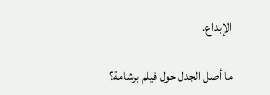الإبداع.

ما أصل الجدل حول فيلم برشامة؟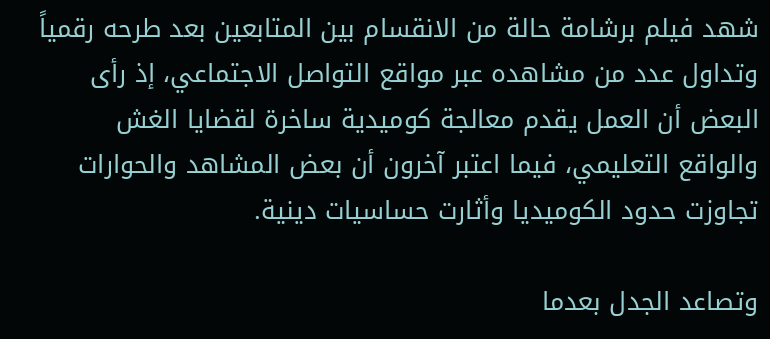شهد فيلم برشامة حالة من الانقسام بين المتابعين بعد طرحه رقمياً وتداول عدد من مشاهده عبر مواقع التواصل الاجتماعي، إذ رأى البعض أن العمل يقدم معالجة كوميدية ساخرة لقضايا الغش والواقع التعليمي، فيما اعتبر آخرون أن بعض المشاهد والحوارات تجاوزت حدود الكوميديا وأثارت حساسيات دينية.

وتصاعد الجدل بعدما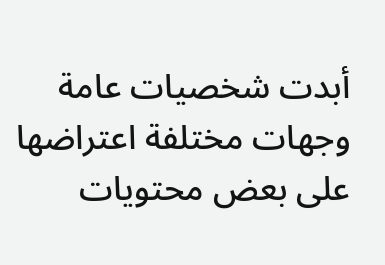أبدت شخصيات عامة وجهات مختلفة اعتراضها على بعض محتويات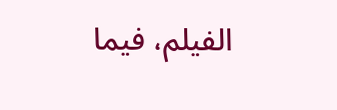الفيلم، فيما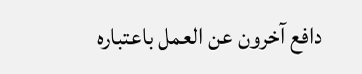دافع آخرون عن العمل باعتباره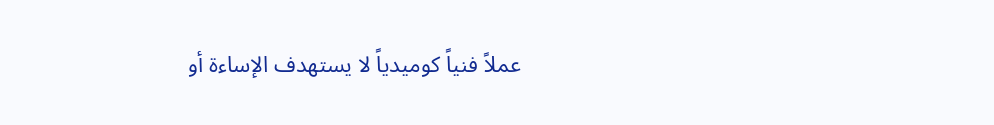عملاً فنياً كوميدياً لا يستهدف الإساءة أو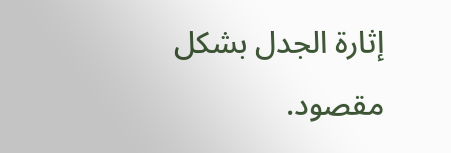إثارة الجدل بشكل مقصود.